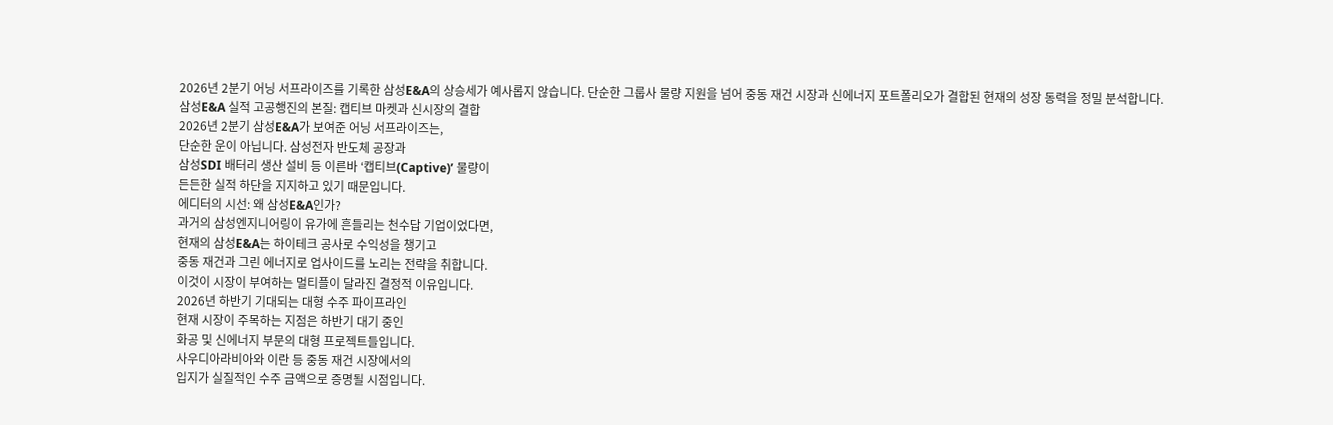2026년 2분기 어닝 서프라이즈를 기록한 삼성E&A의 상승세가 예사롭지 않습니다. 단순한 그룹사 물량 지원을 넘어 중동 재건 시장과 신에너지 포트폴리오가 결합된 현재의 성장 동력을 정밀 분석합니다.
삼성E&A 실적 고공행진의 본질: 캡티브 마켓과 신시장의 결합
2026년 2분기 삼성E&A가 보여준 어닝 서프라이즈는,
단순한 운이 아닙니다. 삼성전자 반도체 공장과
삼성SDI 배터리 생산 설비 등 이른바 ‘캡티브(Captive)’ 물량이
든든한 실적 하단을 지지하고 있기 때문입니다.
에디터의 시선: 왜 삼성E&A인가?
과거의 삼성엔지니어링이 유가에 흔들리는 천수답 기업이었다면,
현재의 삼성E&A는 하이테크 공사로 수익성을 챙기고
중동 재건과 그린 에너지로 업사이드를 노리는 전략을 취합니다.
이것이 시장이 부여하는 멀티플이 달라진 결정적 이유입니다.
2026년 하반기 기대되는 대형 수주 파이프라인
현재 시장이 주목하는 지점은 하반기 대기 중인
화공 및 신에너지 부문의 대형 프로젝트들입니다.
사우디아라비아와 이란 등 중동 재건 시장에서의
입지가 실질적인 수주 금액으로 증명될 시점입니다.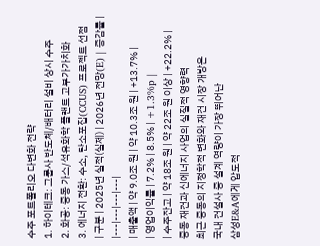수주 포트폴리오 다변화 전략
1. 하이테크: 그룹사 반도체/배터리 설비 상시 수주
2. 화공: 중동 가스/석유화학 플랜트 고부가가치화
3. 에너지 전환: 수소, 탄소포집(CCUS) 프로젝트 선점
| 구분 | 2025년 실적(실제) | 2026년 전망(E) | 증감률 |
|---|---|---|---|
| 매출액 | 약 9.0조 원 | 약 10.3조 원 | +13.7% |
| 영업이익률 | 7.2% | 8.5% | +1.3%p |
| 수주잔고 | 약 18조 원 | 약 22조 원 이상 | +22.2% |
중동 재건과 신에너지 사업의 실질적 영향력
최근 중동의 지정학적 변화와 재건 시장 개방은
국내 건설사 중 설계 역량이 가장 뛰어난
삼성E&A에게 압도적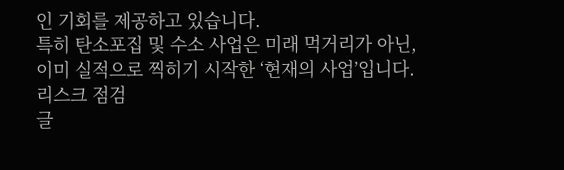인 기회를 제공하고 있습니다.
특히 탄소포집 및 수소 사업은 미래 먹거리가 아닌,
이미 실적으로 찍히기 시작한 ‘현재의 사업’입니다.
리스크 점검
글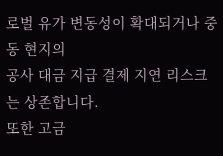로벌 유가 변동성이 확대되거나 중동 현지의
공사 대금 지급 결제 지연 리스크는 상존합니다.
또한 고금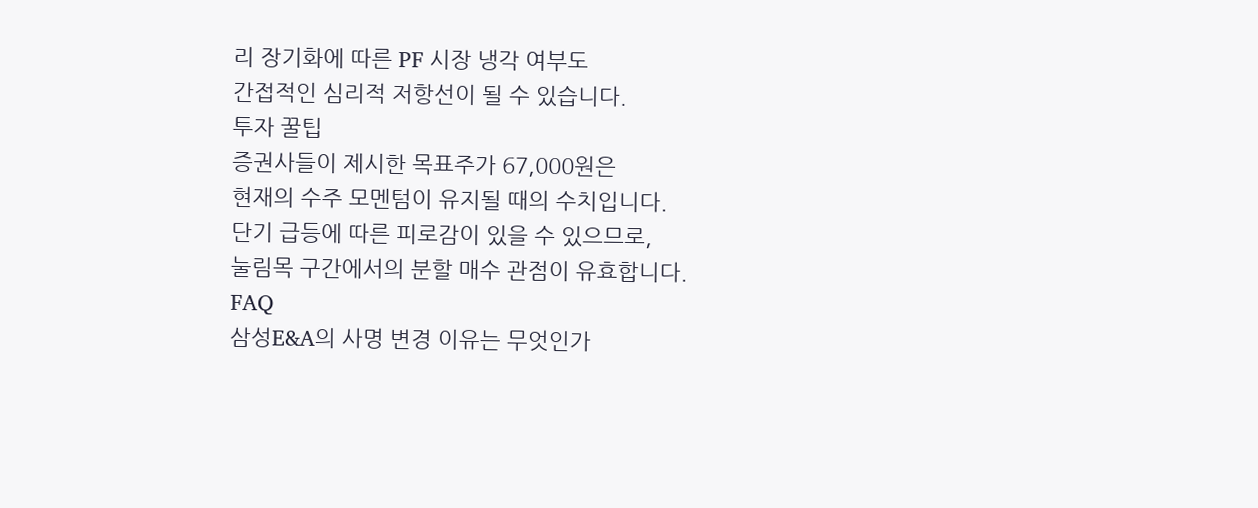리 장기화에 따른 PF 시장 냉각 여부도
간접적인 심리적 저항선이 될 수 있습니다.
투자 꿀팁
증권사들이 제시한 목표주가 67,000원은
현재의 수주 모멘텀이 유지될 때의 수치입니다.
단기 급등에 따른 피로감이 있을 수 있으므로,
눌림목 구간에서의 분할 매수 관점이 유효합니다.
FAQ
삼성E&A의 사명 변경 이유는 무엇인가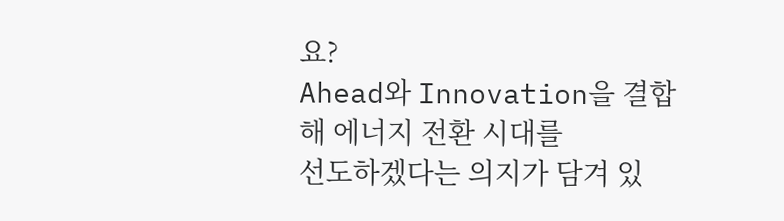요?
Ahead와 Innovation을 결합해 에너지 전환 시대를
선도하겠다는 의지가 담겨 있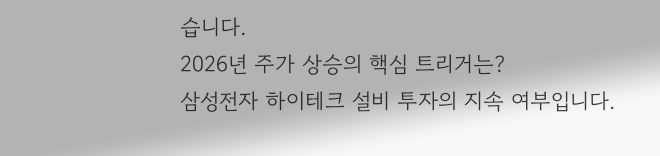습니다.
2026년 주가 상승의 핵심 트리거는?
삼성전자 하이테크 설비 투자의 지속 여부입니다.